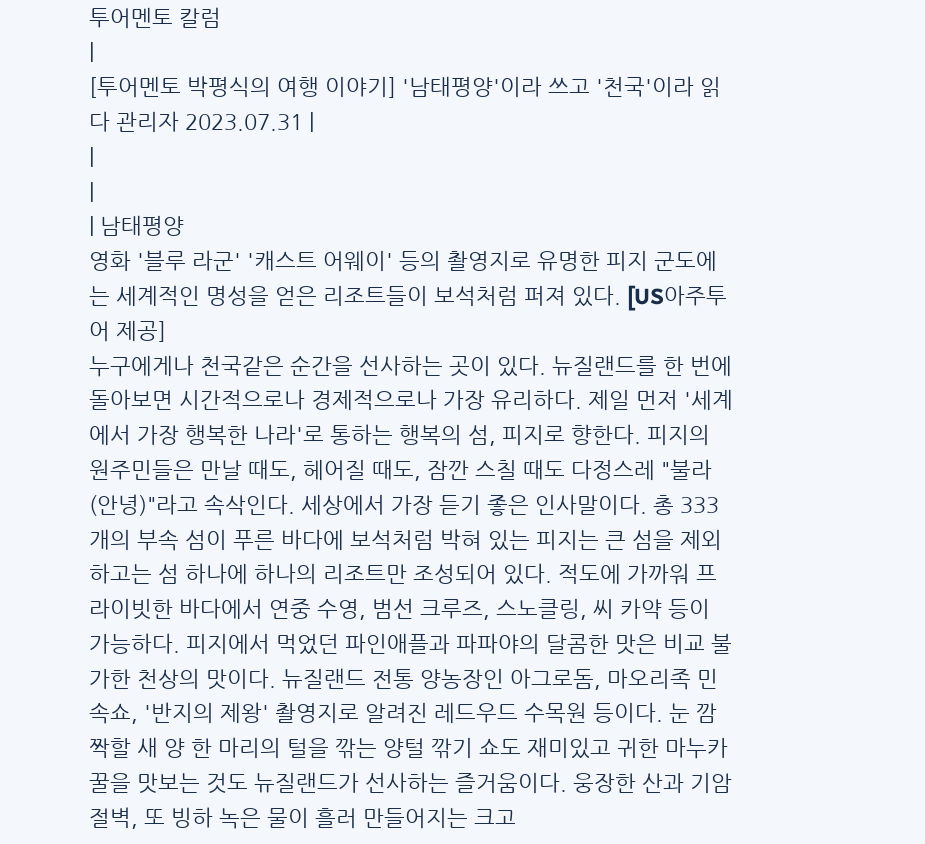투어멘토 칼럼
|
[투어멘토 박평식의 여행 이야기] '남태평양'이라 쓰고 '천국'이라 읽다 관리자 2023.07.31 |
|
|
| 남태평양
영화 '블루 라군' '캐스트 어웨이' 등의 촬영지로 유명한 피지 군도에는 세계적인 명성을 얻은 리조트들이 보석처럼 퍼져 있다. [US아주투어 제공]
누구에게나 천국같은 순간을 선사하는 곳이 있다. 뉴질랜드를 한 번에 돌아보면 시간적으로나 경제적으로나 가장 유리하다. 제일 먼저 '세계에서 가장 행복한 나라'로 통하는 행복의 섬, 피지로 향한다. 피지의 원주민들은 만날 때도, 헤어질 때도, 잠깐 스칠 때도 다정스레 "불라(안녕)"라고 속삭인다. 세상에서 가장 듣기 좋은 인사말이다. 총 333개의 부속 섬이 푸른 바다에 보석처럼 박혀 있는 피지는 큰 섬을 제외하고는 섬 하나에 하나의 리조트만 조성되어 있다. 적도에 가까워 프라이빗한 바다에서 연중 수영, 범선 크루즈, 스노클링, 씨 카약 등이 가능하다. 피지에서 먹었던 파인애플과 파파야의 달콤한 맛은 비교 불가한 천상의 맛이다. 뉴질랜드 전통 양농장인 아그로돔, 마오리족 민속쇼, '반지의 제왕' 촬영지로 알려진 레드우드 수목원 등이다. 눈 깜짝할 새 양 한 마리의 털을 깎는 양털 깎기 쇼도 재미있고 귀한 마누카 꿀을 맛보는 것도 뉴질랜드가 선사하는 즐거움이다. 웅장한 산과 기암절벽, 또 빙하 녹은 물이 흘러 만들어지는 크고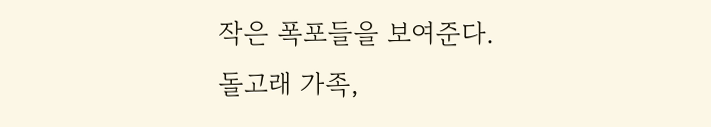작은 폭포들을 보여준다.
돌고래 가족,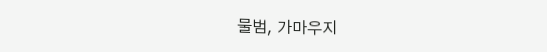물범, 가마우지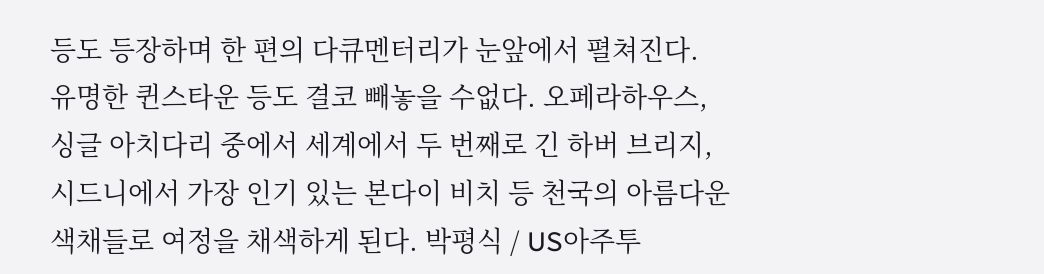등도 등장하며 한 편의 다큐멘터리가 눈앞에서 펼쳐진다.
유명한 퀸스타운 등도 결코 빼놓을 수없다. 오페라하우스, 싱글 아치다리 중에서 세계에서 두 번째로 긴 하버 브리지, 시드니에서 가장 인기 있는 본다이 비치 등 천국의 아름다운 색채들로 여정을 채색하게 된다. 박평식 / US아주투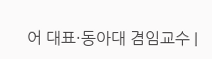어 대표·동아대 겸임교수 |